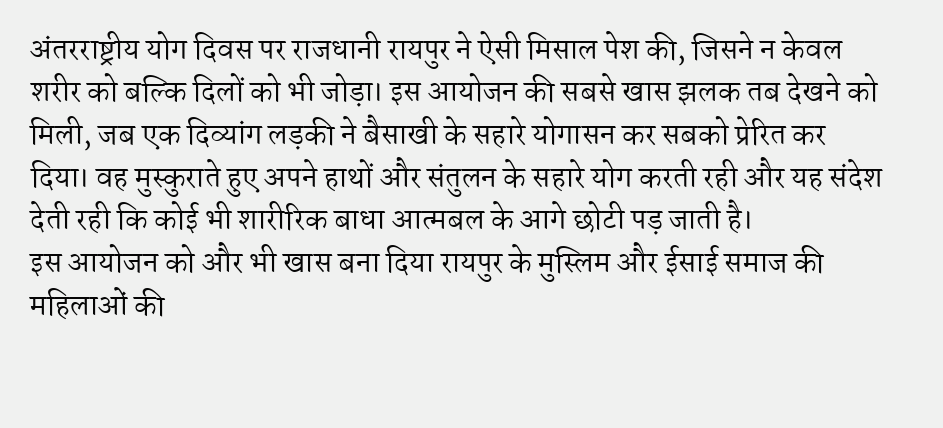अंतरराष्ट्रीय योग दिवस पर राजधानी रायपुर ने ऐसी मिसाल पेश की, जिसने न केवल शरीर को बल्कि दिलों को भी जोड़ा। इस आयोजन की सबसे खास झलक तब देखने को मिली, जब एक दिव्यांग लड़की ने बैसाखी के सहारे योगासन कर सबको प्रेरित कर दिया। वह मुस्कुराते हुए अपने हाथों और संतुलन के सहारे योग करती रही और यह संदेश देती रही कि कोई भी शारीरिक बाधा आत्मबल के आगे छोटी पड़ जाती है।
इस आयोजन को और भी खास बना दिया रायपुर के मुस्लिम और ईसाई समाज की महिलाओं की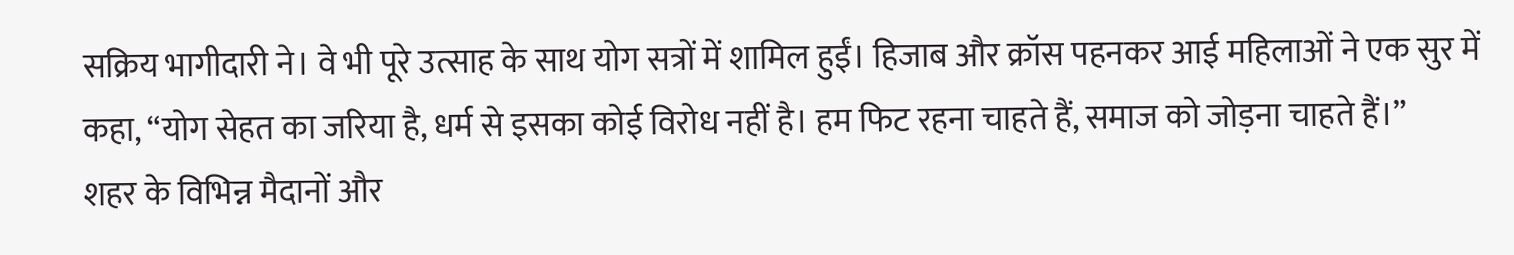सक्रिय भागीदारी ने। वे भी पूरे उत्साह के साथ योग सत्रों में शामिल हुईं। हिजाब और क्रॉस पहनकर आई महिलाओं ने एक सुर में कहा, “योग सेहत का जरिया है, धर्म से इसका कोई विरोध नहीं है। हम फिट रहना चाहते हैं, समाज को जोड़ना चाहते हैं।”
शहर के विभिन्न मैदानों और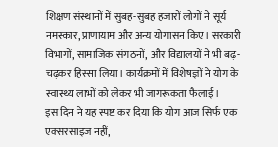शिक्षण संस्थानों में सुबह-सुबह हजारों लोगों ने सूर्य नमस्कार, प्राणायाम और अन्य योगासन किए। सरकारी विभागों, सामाजिक संगठनों, और विद्यालयों ने भी बढ़-चढ़कर हिस्सा लिया। कार्यक्रमों में विशेषज्ञों ने योग के स्वास्थ्य लाभों को लेकर भी जागरूकता फैलाई।
इस दिन ने यह स्पष्ट कर दिया कि योग आज सिर्फ एक एक्सरसाइज नहीं,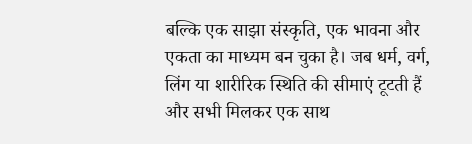बल्कि एक साझा संस्कृति, एक भावना और एकता का माध्यम बन चुका है। जब धर्म, वर्ग, लिंग या शारीरिक स्थिति की सीमाएं टूटती हैं और सभी मिलकर एक साथ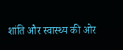शांति और स्वास्थ्य की ओर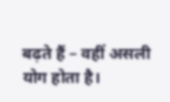बढ़ते हैं – वहीं असली योग होता है।